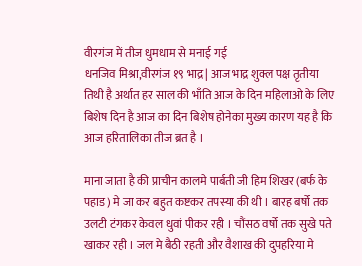वीरगंज में तीज धुमधाम से मनाई गई
धनजिव मिश्रा,वीरगंज १९ भाद्र | आज भाद्र शुक्ल पक्ष तृतीया तिथी है अर्थात हर साल की भाँति आज के दिन महिलाओ के लिए बिशेष दिन है आज का दिन बिशेष होनेका मुख्य कारण यह है कि आज हरितालिका तीज ब्रत है ।

माना जाता है की प्राचीन कालमे पार्बती जी हिम शिखर (बर्फ के पहाड) मे जा कर बहुत कष्टकर तपस्या की थी । बारह बर्षो तक उलटी टंगकर केवल धुवां पीकर रही । चौंसठ वर्षो तक सुखे पते खाकर रही । जल मे बैठी रहती और वैशाख की दुपहरिया मे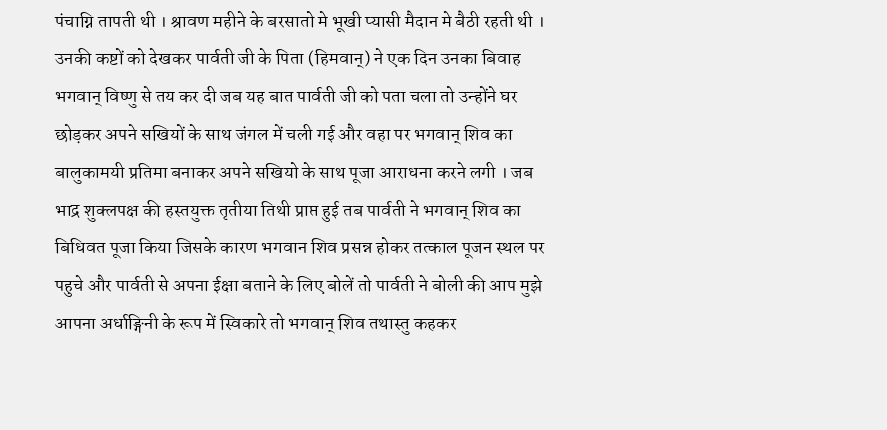पंचाग्नि तापती थी । श्रावण महीने के बरसातो मे भूखी प्यासी मैदान मे बैठी रहती थी । उनकी कष्टों को देखकर पार्वती जी के पिता (हिमवान्) ने एक दिन उनका बिवाह भगवान् विष्णु से तय कर दी जब यह बात पार्वती जी को पता चला तो उन्होंने घर छोड़कर अपने सखियों के साथ जंगल में चली गई और वहा पर भगवान् शिव का बालुकामयी प्रतिमा बनाकर अपने सखियो के साथ पूजा आराधना करने लगी । जब भाद्र शुक्लपक्ष की हस्तयुक्त तृतीया तिथी प्राप्त हुई तब पार्वती ने भगवान् शिव का बिधिवत पूजा किया जिसके कारण भगवान शिव प्रसन्न होकर तत्काल पूजन स्थल पर पहुचे और पार्वती से अपना ईक्षा बताने के लिए बोलें तो पार्वती ने बोली की आप मुझे आपना अर्धाङ्गिनी के रूप में स्विकारे तो भगवान् शिव तथास्तु कहकर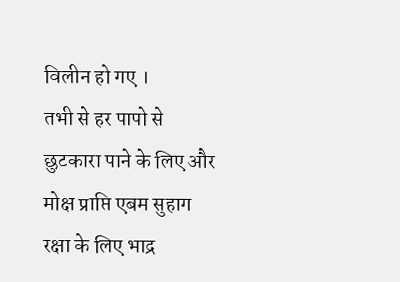विलीन हो गए ।
तभी से हर पापो से छुटकारा पाने के लिए और मोक्ष प्राप्ति एबम सुहाग रक्षा के लिए भाद्र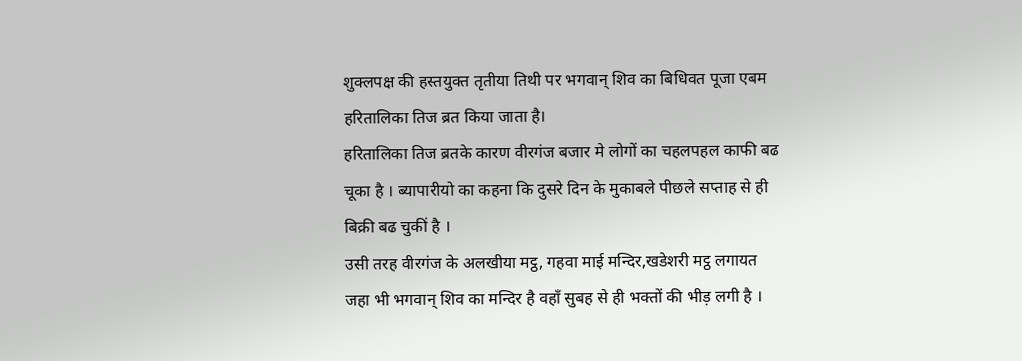शुक्लपक्ष की हस्तयुक्त तृतीया तिथी पर भगवान् शिव का बिधिवत पूजा एबम हरितालिका तिज ब्रत किया जाता है।
हरितालिका तिज ब्रतके कारण वीरगंज बजार मे लोगों का चहलपहल काफी बढ चूका है । ब्यापारीयो का कहना कि दुसरे दिन के मुकाबले पीछले सप्ताह से ही बिक्री बढ चुकीं है ।
उसी तरह वीरगंज के अलखीया मट्ठ, गहवा माई मन्दिर,खडेशरी मट्ठ लगायत जहा भी भगवान् शिव का मन्दिर है वहाँ सुबह से ही भक्तों की भीड़ लगी है ।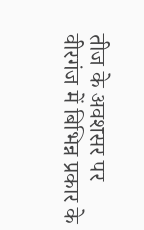तीज के अवशसर पर वीरगंज में बिभिन्न प्रकार के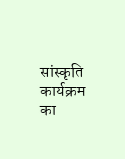सांस्कृति कार्यक्रम का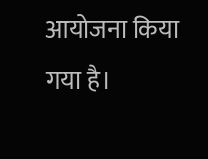आयोजना किया गया है।